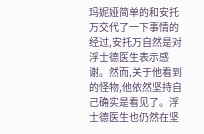玛妮娅简单的和安托万交代了一下事情的经过,安托万自然是对浮士德医生表示感谢。然而,关于他看到的怪物,他依然坚持自己确实是看见了。浮士德医生也仍然在坚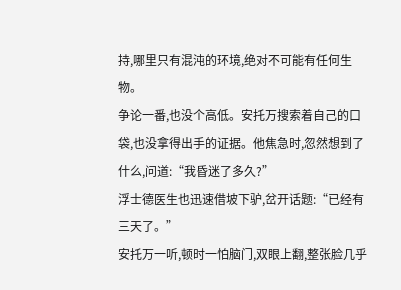持,哪里只有混沌的环境,绝对不可能有任何生物。
争论一番,也没个高低。安托万搜索着自己的口袋,也没拿得出手的证据。他焦急时,忽然想到了什么,问道:“我昏迷了多久?”
浮士德医生也迅速借坡下驴,岔开话题:“已经有三天了。”
安托万一听,顿时一怕脑门,双眼上翻,整张脸几乎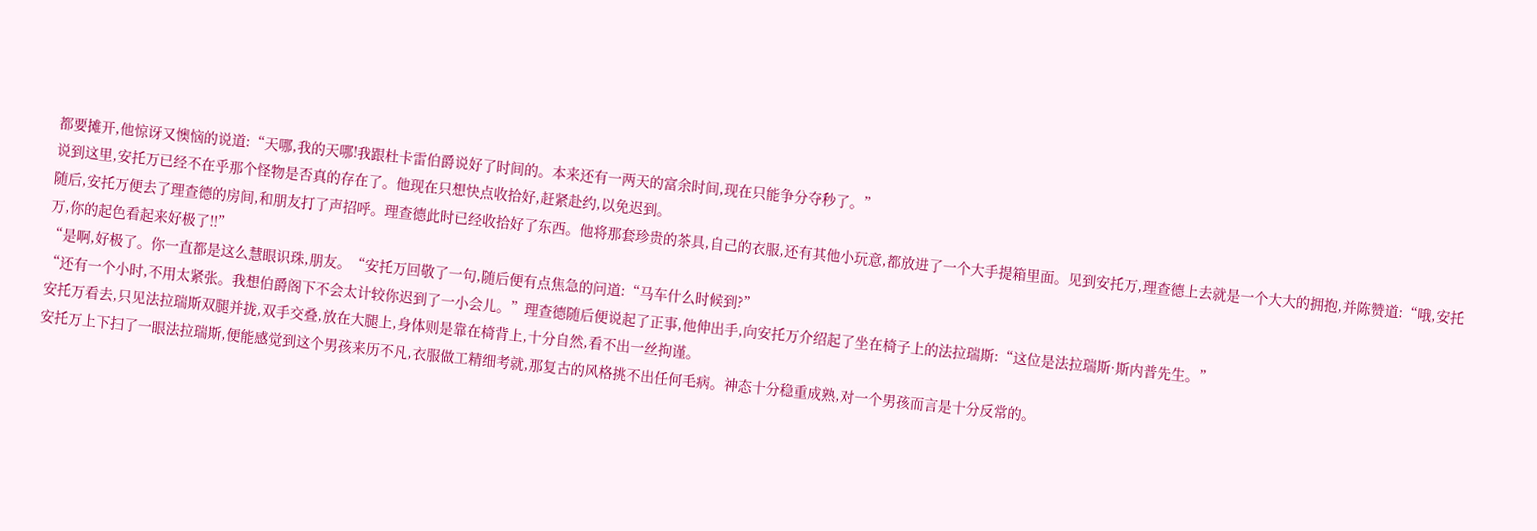都要摊开,他惊讶又懊恼的说道:“天哪,我的天哪!我跟杜卡雷伯爵说好了时间的。本来还有一两天的富余时间,现在只能争分夺秒了。”
说到这里,安托万已经不在乎那个怪物是否真的存在了。他现在只想快点收拾好,赶紧赴约,以免迟到。
随后,安托万便去了理查德的房间,和朋友打了声招呼。理查德此时已经收拾好了东西。他将那套珍贵的茶具,自己的衣服,还有其他小玩意,都放进了一个大手提箱里面。见到安托万,理查德上去就是一个大大的拥抱,并陈赞道:“哦,安托万,你的起色看起来好极了!!”
“是啊,好极了。你一直都是这么慧眼识珠,朋友。“安托万回敬了一句,随后便有点焦急的问道:“马车什么时候到?”
“还有一个小时,不用太紧张。我想伯爵阁下不会太计较你迟到了一小会儿。”理查德随后便说起了正事,他伸出手,向安托万介绍起了坐在椅子上的法拉瑞斯:“这位是法拉瑞斯·斯内普先生。”
安托万看去,只见法拉瑞斯双腿并拢,双手交叠,放在大腿上,身体则是靠在椅背上,十分自然,看不出一丝拘谨。
安托万上下扫了一眼法拉瑞斯,便能感觉到这个男孩来历不凡,衣服做工精细考就,那复古的风格挑不出任何毛病。神态十分稳重成熟,对一个男孩而言是十分反常的。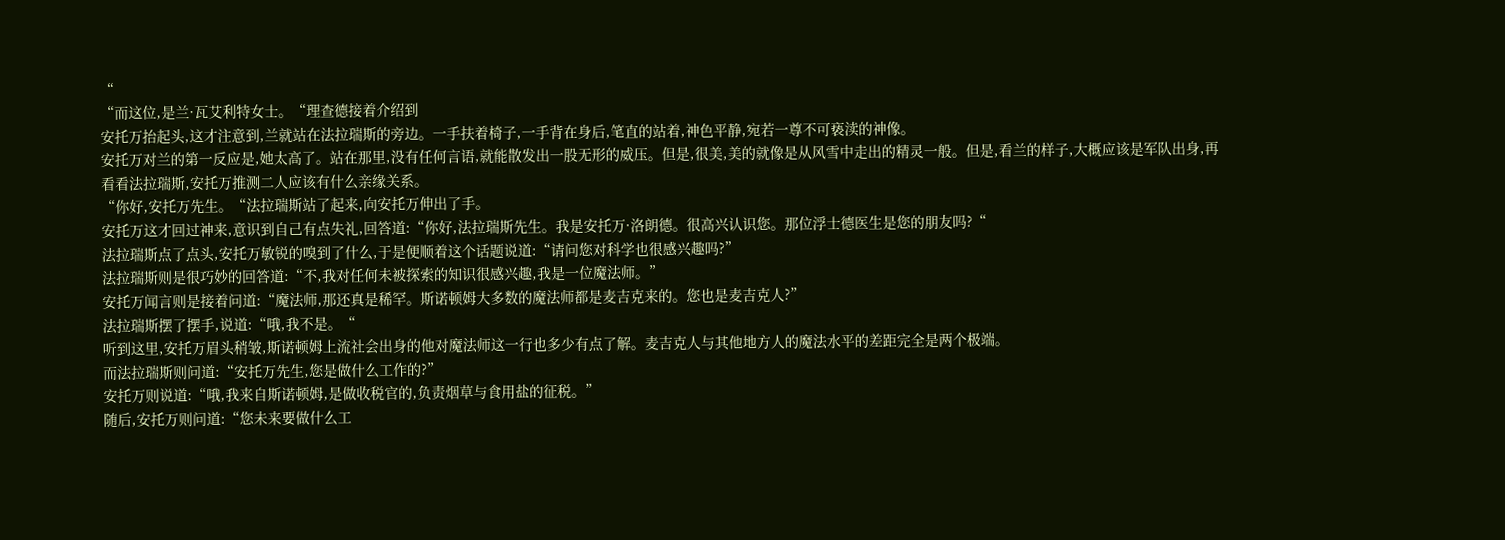“
“而这位,是兰·瓦艾利特女士。“理查德接着介绍到
安托万抬起头,这才注意到,兰就站在法拉瑞斯的旁边。一手扶着椅子,一手背在身后,笔直的站着,神色平静,宛若一尊不可亵渎的神像。
安托万对兰的第一反应是,她太高了。站在那里,没有任何言语,就能散发出一股无形的威压。但是,很美,美的就像是从风雪中走出的精灵一般。但是,看兰的样子,大概应该是军队出身,再看看法拉瑞斯,安托万推测二人应该有什么亲缘关系。
“你好,安托万先生。“法拉瑞斯站了起来,向安托万伸出了手。
安托万这才回过神来,意识到自己有点失礼,回答道:“你好,法拉瑞斯先生。我是安托万·洛朗德。很高兴认识您。那位浮士德医生是您的朋友吗?“
法拉瑞斯点了点头,安托万敏锐的嗅到了什么,于是便顺着这个话题说道:“请问您对科学也很感兴趣吗?”
法拉瑞斯则是很巧妙的回答道:“不,我对任何未被探索的知识很感兴趣,我是一位魔法师。”
安托万闻言则是接着问道:“魔法师,那还真是稀罕。斯诺顿姆大多数的魔法师都是麦吉克来的。您也是麦吉克人?”
法拉瑞斯摆了摆手,说道:“哦,我不是。“
听到这里,安托万眉头稍皱,斯诺顿姆上流社会出身的他对魔法师这一行也多少有点了解。麦吉克人与其他地方人的魔法水平的差距完全是两个极端。
而法拉瑞斯则问道:“安托万先生,您是做什么工作的?”
安托万则说道:“哦,我来自斯诺顿姆,是做收税官的,负责烟草与食用盐的征税。”
随后,安托万则问道:“您未来要做什么工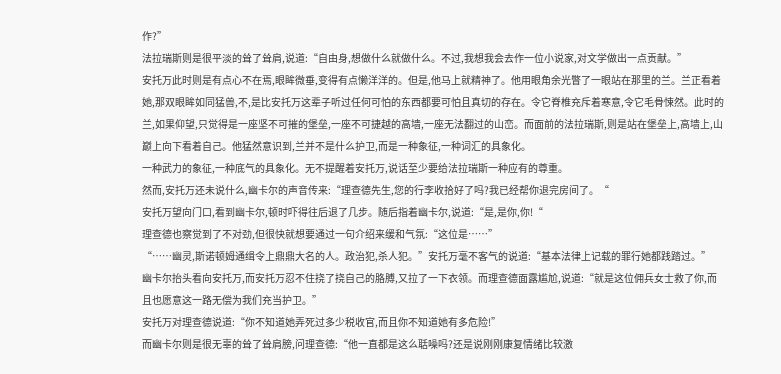作?”
法拉瑞斯则是很平淡的耸了耸肩,说道:“自由身,想做什么就做什么。不过,我想我会去作一位小说家,对文学做出一点贡献。”
安托万此时则是有点心不在焉,眼眸微垂,变得有点懒洋洋的。但是,他马上就精神了。他用眼角余光瞥了一眼站在那里的兰。兰正看着她,那双眼眸如同猛兽,不,是比安托万这辈子听过任何可怕的东西都要可怕且真切的存在。令它脊椎充斥着寒意,令它毛骨悚然。此时的兰,如果仰望,只觉得是一座坚不可摧的堡垒,一座不可捷越的高墙,一座无法翻过的山峦。而面前的法拉瑞斯,则是站在堡垒上,高墙上,山巅上向下看着自己。他猛然意识到,兰并不是什么护卫,而是一种象征,一种词汇的具象化。
一种武力的象征,一种底气的具象化。无不提醒着安托万,说话至少要给法拉瑞斯一种应有的尊重。
然而,安托万还未说什么,幽卡尔的声音传来:“理查德先生,您的行李收拾好了吗?我已经帮你退完房间了。“
安托万望向门口,看到幽卡尔,顿时吓得往后退了几步。随后指着幽卡尔,说道:“是,是你,你!“
理查德也察觉到了不对劲,但很快就想要通过一句介绍来缓和气氛:“这位是……”
“……幽灵,斯诺顿姆通缉令上鼎鼎大名的人。政治犯,杀人犯。”安托万毫不客气的说道:“基本法律上记载的罪行她都践踏过。”
幽卡尔抬头看向安托万,而安托万忍不住挠了挠自己的胳膊,又拉了一下衣领。而理查德面露尴尬,说道:“就是这位佣兵女士救了你,而且也愿意这一路无偿为我们充当护卫。”
安托万对理查德说道:“你不知道她弄死过多少税收官,而且你不知道她有多危险!”
而幽卡尔则是很无辜的耸了耸肩膀,问理查德:“他一直都是这么聒噪吗?还是说刚刚康复情绪比较激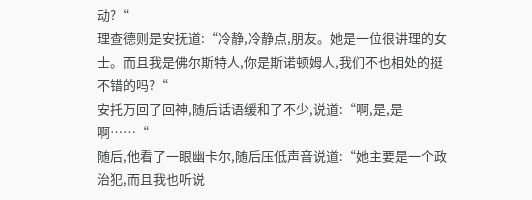动?“
理查德则是安抚道:“冷静,冷静点,朋友。她是一位很讲理的女士。而且我是佛尔斯特人,你是斯诺顿姆人,我们不也相处的挺不错的吗?“
安托万回了回神,随后话语缓和了不少,说道:“啊,是,是啊……“
随后,他看了一眼幽卡尔,随后压低声音说道:“她主要是一个政治犯,而且我也听说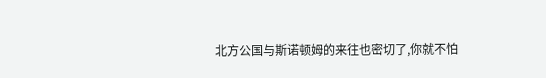北方公国与斯诺顿姆的来往也密切了,你就不怕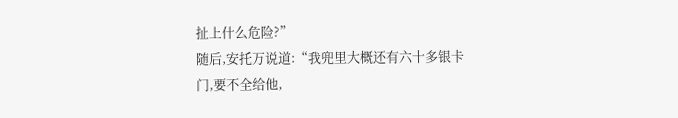扯上什么危险?”
随后,安托万说道:“我兜里大概还有六十多银卡门,要不全给他,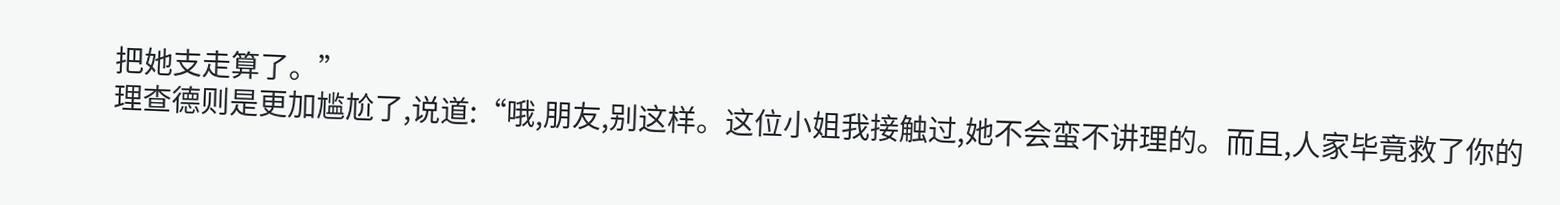把她支走算了。”
理查德则是更加尴尬了,说道:“哦,朋友,别这样。这位小姐我接触过,她不会蛮不讲理的。而且,人家毕竟救了你的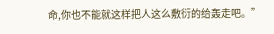命,你也不能就这样把人这么敷衍的给轰走吧。”